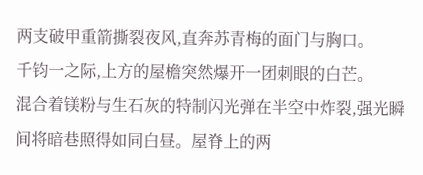两支破甲重箭撕裂夜风,直奔苏青梅的面门与胸口。
千钧一之际,上方的屋檐突然爆开一团刺眼的白芒。
混合着镁粉与生石灰的特制闪光弹在半空中炸裂,强光瞬间将暗巷照得如同白昼。屋脊上的两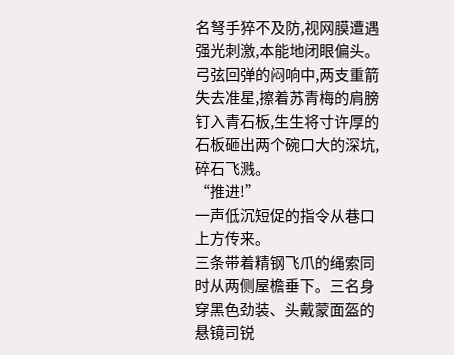名弩手猝不及防,视网膜遭遇强光刺激,本能地闭眼偏头。
弓弦回弹的闷响中,两支重箭失去准星,擦着苏青梅的肩膀钉入青石板,生生将寸许厚的石板砸出两个碗口大的深坑,碎石飞溅。
“推进!”
一声低沉短促的指令从巷口上方传来。
三条带着精钢飞爪的绳索同时从两侧屋檐垂下。三名身穿黑色劲装、头戴蒙面盔的悬镜司锐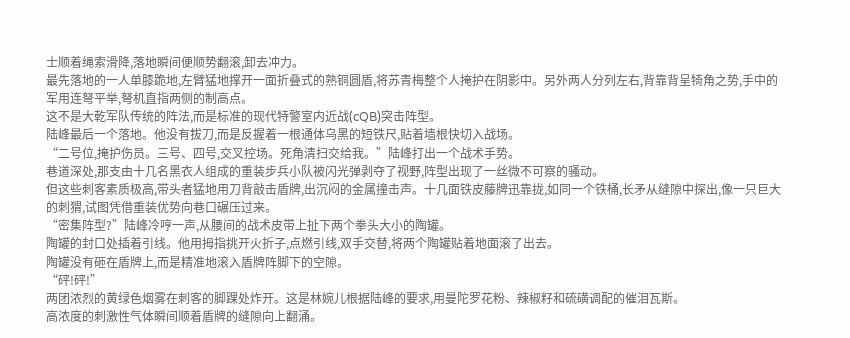士顺着绳索滑降,落地瞬间便顺势翻滚,卸去冲力。
最先落地的一人单膝跪地,左臂猛地撑开一面折叠式的熟铜圆盾,将苏青梅整个人掩护在阴影中。另外两人分列左右,背靠背呈犄角之势,手中的军用连弩平举,弩机直指两侧的制高点。
这不是大乾军队传统的阵法,而是标准的现代特警室内近战(cQB)突击阵型。
陆峰最后一个落地。他没有拔刀,而是反握着一根通体乌黑的短铁尺,贴着墙根快切入战场。
“二号位,掩护伤员。三号、四号,交叉控场。死角清扫交给我。”陆峰打出一个战术手势。
巷道深处,那支由十几名黑衣人组成的重装步兵小队被闪光弹剥夺了视野,阵型出现了一丝微不可察的骚动。
但这些刺客素质极高,带头者猛地用刀背敲击盾牌,出沉闷的金属撞击声。十几面铁皮藤牌迅靠拢,如同一个铁桶,长矛从缝隙中探出,像一只巨大的刺猬,试图凭借重装优势向巷口碾压过来。
“密集阵型?”陆峰冷哼一声,从腰间的战术皮带上扯下两个拳头大小的陶罐。
陶罐的封口处插着引线。他用拇指挑开火折子,点燃引线,双手交替,将两个陶罐贴着地面滚了出去。
陶罐没有砸在盾牌上,而是精准地滚入盾牌阵脚下的空隙。
“砰!砰!”
两团浓烈的黄绿色烟雾在刺客的脚踝处炸开。这是林婉儿根据陆峰的要求,用曼陀罗花粉、辣椒籽和硫磺调配的催泪瓦斯。
高浓度的刺激性气体瞬间顺着盾牌的缝隙向上翻涌。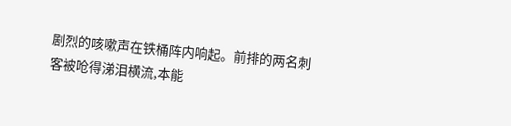剧烈的咳嗽声在铁桶阵内响起。前排的两名刺客被呛得涕泪横流,本能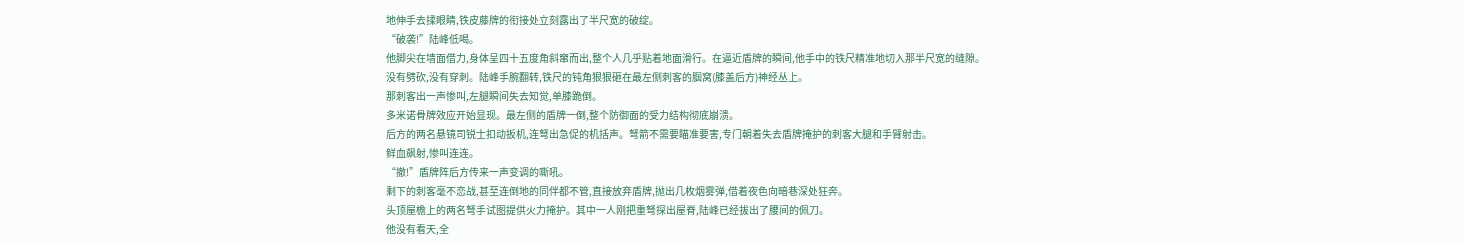地伸手去揉眼睛,铁皮藤牌的衔接处立刻露出了半尺宽的破绽。
“破袭!”陆峰低喝。
他脚尖在墙面借力,身体呈四十五度角斜窜而出,整个人几乎贴着地面滑行。在逼近盾牌的瞬间,他手中的铁尺精准地切入那半尺宽的缝隙。
没有劈砍,没有穿刺。陆峰手腕翻转,铁尺的钝角狠狠砸在最左侧刺客的腘窝(膝盖后方)神经丛上。
那刺客出一声惨叫,左腿瞬间失去知觉,单膝跪倒。
多米诺骨牌效应开始显现。最左侧的盾牌一倒,整个防御面的受力结构彻底崩溃。
后方的两名悬镜司锐士扣动扳机,连弩出急促的机括声。弩箭不需要瞄准要害,专门朝着失去盾牌掩护的刺客大腿和手臂射击。
鲜血飙射,惨叫连连。
“撤!”盾牌阵后方传来一声变调的嘶吼。
剩下的刺客毫不恋战,甚至连倒地的同伴都不管,直接放弃盾牌,抛出几枚烟雾弹,借着夜色向暗巷深处狂奔。
头顶屋檐上的两名弩手试图提供火力掩护。其中一人刚把重弩探出屋脊,陆峰已经拔出了腰间的佩刀。
他没有看天,全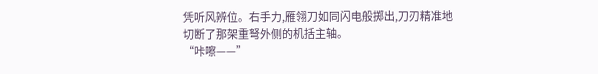凭听风辨位。右手力,雁翎刀如同闪电般掷出,刀刃精准地切断了那架重弩外侧的机括主轴。
“咔嚓——”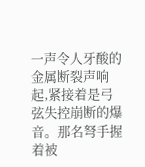一声令人牙酸的金属断裂声响起,紧接着是弓弦失控崩断的爆音。那名弩手握着被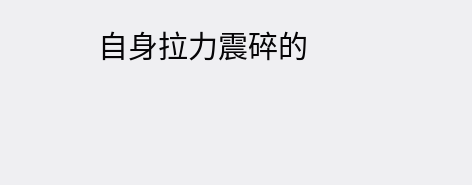自身拉力震碎的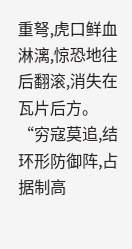重弩,虎口鲜血淋漓,惊恐地往后翻滚,消失在瓦片后方。
“穷寇莫追,结环形防御阵,占据制高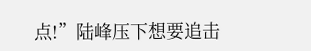点!”陆峰压下想要追击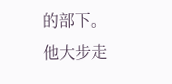的部下。
他大步走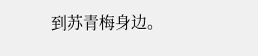到苏青梅身边。